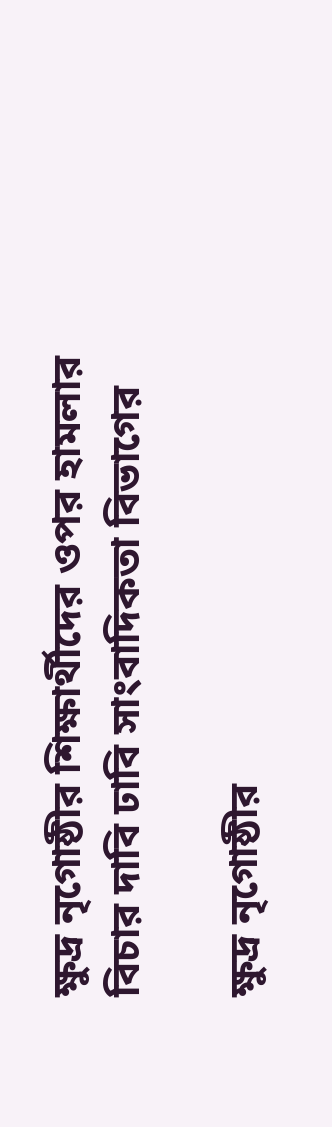ক্ষুদ্র নৃগোষ্ঠীর শিক্ষার্থীদের ওপর হামলার বিচার দাবি ঢাবি সাংবাদিকতা বিভাগের

ক্ষুদ্র নৃগোষ্ঠীর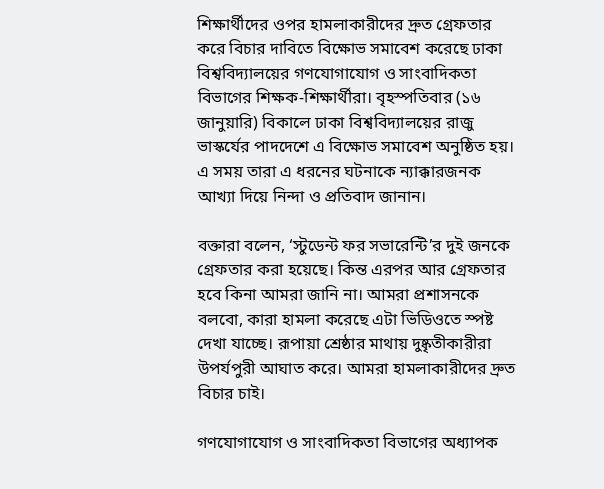শিক্ষার্থীদের ওপর হামলাকারীদের দ্রুত গ্রেফতার করে বিচার দাবিতে বিক্ষোভ সমাবেশ করেছে ঢাকা বিশ্ববিদ্যালয়ের গণযোগাযোগ ও সাংবাদিকতা বিভাগের শিক্ষক-শিক্ষার্থীরা। বৃহস্পতিবার (১৬ জানুয়ারি) বিকালে ঢাকা বিশ্ববিদ্যালয়ের রাজু ভাস্কর্যের পাদদেশে এ বিক্ষোভ সমাবেশ অনুষ্ঠিত হয়। এ সময় তারা এ ধরনের ঘটনাকে ন্যাক্কারজনক আখ্যা দিয়ে নিন্দা ও প্রতিবাদ জানান।

বক্তারা বলেন, ‘স্টুডেন্ট ফর সভারেন্টি’র দুই জনকে গ্রেফতার করা হয়েছে। কিন্ত এরপর আর গ্রেফতার হবে কিনা আমরা জানি না। আমরা প্রশাসনকে বলবো, কারা হামলা করেছে এটা ভিডিওতে স্পষ্ট দেখা যাচ্ছে। রূপায়া শ্রেষ্ঠার মাথায় দুষ্কৃতীকারীরা উপর্যপুরী আঘাত করে। আমরা হামলাকারীদের দ্রুত বিচার চাই।

গণযোগাযোগ ও সাংবাদিকতা বিভাগের অধ্যাপক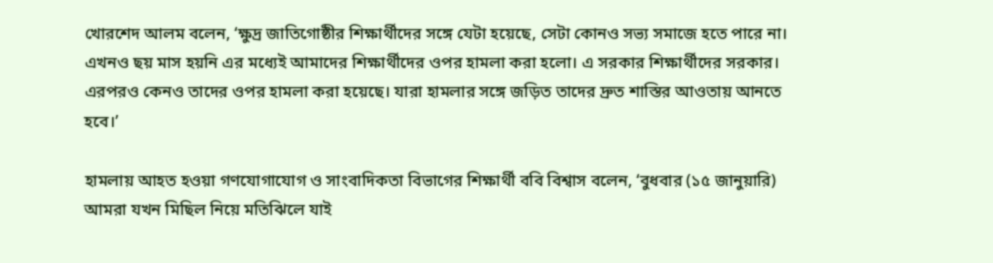খোরশেদ আলম বলেন, ‘ক্ষুদ্র জাতিগোষ্ঠীর শিক্ষার্থীদের সঙ্গে যেটা হয়েছে, সেটা কোনও সভ্য সমাজে হতে পারে না। এখনও ছয় মাস হয়নি এর মধ্যেই আমাদের শিক্ষার্থীদের ওপর হামলা করা হলো। এ সরকার শিক্ষার্থীদের সরকার। এরপরও কেনও তাদের ওপর হামলা করা হয়েছে। যারা হামলার সঙ্গে জড়িত তাদের দ্রুত শাস্তির আওতায় আনতে হবে।’

হামলায় আহত হওয়া গণযোগাযোগ ও সাংবাদিকতা বিভাগের শিক্ষার্থী ববি বিশ্বাস বলেন, ‘বুধবার (১৫ জানুয়ারি) আমরা যখন মিছিল নিয়ে মতিঝিলে যাই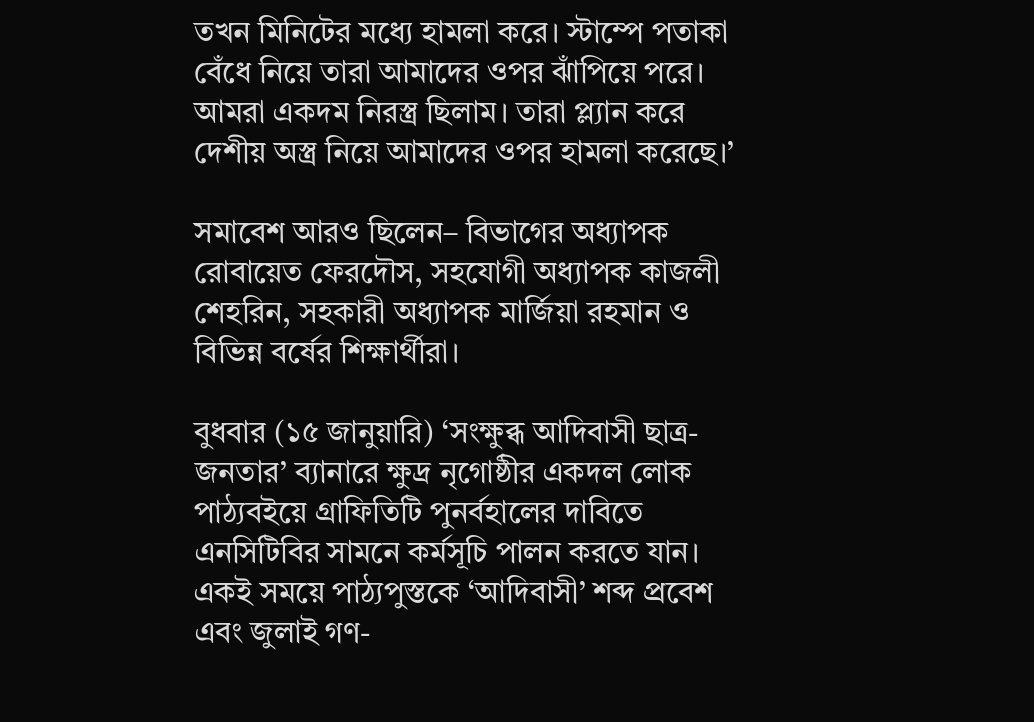তখন মিনিটের মধ্যে হামলা করে। স্টাম্পে পতাকা বেঁধে নিয়ে তারা আমাদের ওপর ঝাঁপিয়ে পরে। আমরা একদম নিরস্ত্র ছিলাম। তারা প্ল্যান করে দেশীয় অস্ত্র নিয়ে আমাদের ওপর হামলা করেছে।’

সমাবেশ আরও ছিলেন– বিভাগের অধ্যাপক রোবায়েত ফেরদৌস, সহযোগী অধ্যাপক কাজলী শেহরিন, সহকারী অধ্যাপক মার্জিয়া রহমান ও বিভিন্ন বর্ষের শিক্ষার্থীরা।

বুধবার (১৫ জানুয়ারি) ‘সংক্ষুব্ধ আদিবাসী ছাত্র-জনতার’ ব্যানারে ক্ষুদ্র নৃগোষ্ঠীর একদল লোক পাঠ্যবইয়ে গ্রাফিতিটি পুনর্বহালের দাবিতে এনসিটিবির সামনে কর্মসূচি পালন করতে যান। একই সময়ে পাঠ্যপুস্তকে ‘আদিবাসী’ শব্দ প্রবেশ এবং জুলাই গণ-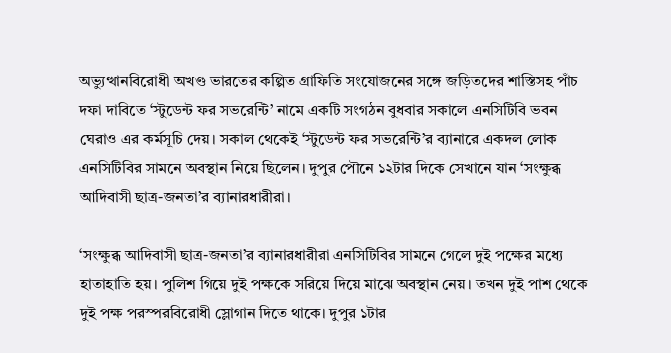অভ্যুত্থানবিরোধী অখণ্ড ভারতের কল্পিত গ্রাফিতি সংযোজনের সঙ্গে জড়িতদের শাস্তিসহ পাঁচ দফা দাবিতে ‘স্টুডেন্ট ফর সভরেন্টি’ নামে একটি সংগঠন বুধবার সকালে এনসিটিবি ভবন ঘেরাও এর কর্মসূচি দেয়। সকাল থেকেই ‘স্টুডেন্ট ফর সভরেন্টি’র ব্যানারে একদল লোক এনসিটিবির সামনে অবস্থান নিয়ে ছিলেন। দুপুর পৌনে ১২টার দিকে সেখানে যান ‘সংক্ষুব্ধ আদিবাসী ছাত্র-জনতা’র ব্যানারধারীরা।

‘সংক্ষুব্ধ আদিবাসী ছাত্র-জনতা’র ব্যানারধারীরা এনসিটিবির সামনে গেলে দুই পক্ষের মধ্যে হাতাহাতি হয়। পুলিশ গিয়ে দুই পক্ষকে সরিয়ে দিয়ে মাঝে অবস্থান নেয়। তখন দুই পাশ থেকে দুই পক্ষ পরস্পরবিরোধী স্লোগান দিতে থাকে। দুপুর ১টার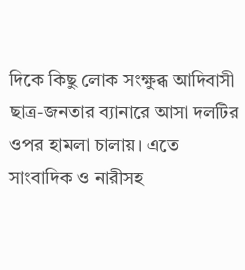দিকে কিছু লোক সংক্ষুব্ধ আদিবাসী ছাত্র-জনতার ব্যানারে আসা দলটির ওপর হামলা চালায়। এতে সাংবাদিক ও নারীসহ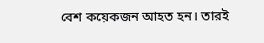বেশ কয়েকজন আহত হন। তারই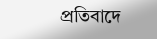প্রতিবাদে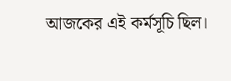আজকের এই কর্মসূচি ছিল।